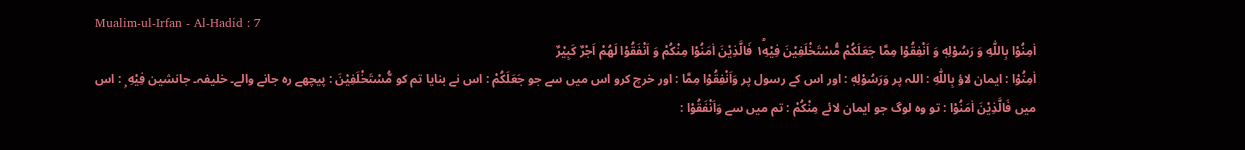Mualim-ul-Irfan - Al-Hadid : 7
اٰمِنُوْا بِاللّٰهِ وَ رَسُوْلِهٖ وَ اَنْفِقُوْا مِمَّا جَعَلَكُمْ مُّسْتَخْلَفِیْنَ فِیْهِ١ؕ فَالَّذِیْنَ اٰمَنُوْا مِنْكُمْ وَ اَنْفَقُوْا لَهُمْ اَجْرٌ كَبِیْرٌ
اٰمِنُوْا : ایمان لاؤ بِاللّٰهِ : اللہ پر وَرَسُوْلِهٖ : اور اس کے رسول پر وَاَنْفِقُوْا مِمَّا : اور خرچ کرو اس میں سے جو جَعَلَكُمْ : اس نے بنایا تم کو مُّسْتَخْلَفِيْنَ : پیچھے رہ جانے والے۔ خلیفہ۔ جانشین فِيْهِ ۭ : اس میں فَالَّذِيْنَ اٰمَنُوْا : تو وہ لوگ جو ایمان لائے مِنْكُمْ : تم میں سے وَاَنْفَقُوْا :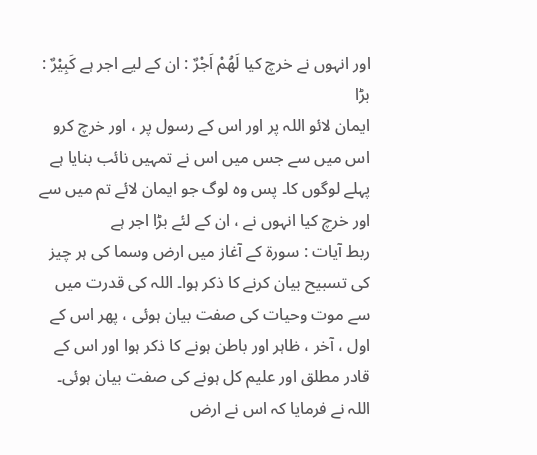اور انہوں نے خرچ کیا لَهُمْ اَجْرٌ : ان کے لیے اجر ہے كَبِيْرٌ : بڑا
ایمان لائو اللہ پر اور اس کے رسول پر ، اور خرچ کرو اس میں سے جس میں اس نے تمہیں نائب بنایا ہے پہلے لوگوں کا۔ پس وہ لوگ جو ایمان لائے تم میں سے اور خرچ کیا انہوں نے ، ان کے لئے بڑا اجر ہے
ربط آیات : سورة کے آغاز میں ارض وسما کی ہر چیز کی تسبیح بیان کرنے کا ذکر ہوا۔ اللہ کی قدرت میں سے موت وحیات کی صفت بیان ہوئی ، پھر اس کے اول ، آخر ، ظاہر اور باطن ہونے کا ذکر ہوا اور اس کے قادر مطلق اور علیم کل ہونے کی صفت بیان ہوئی۔ اللہ نے فرمایا کہ اس نے ارض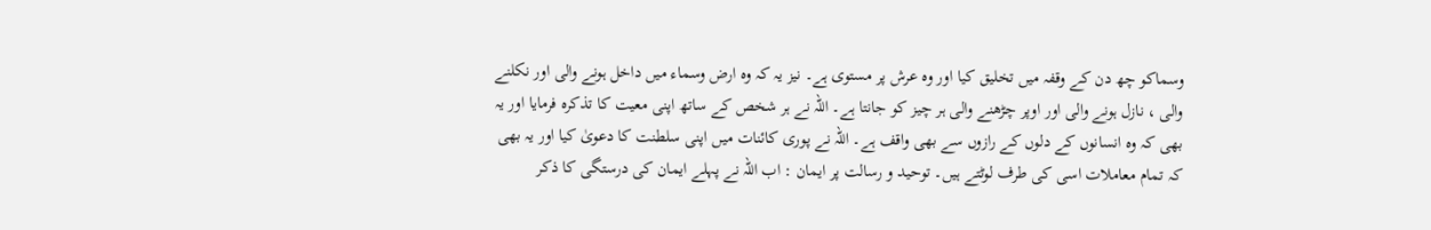وسماکو چھ دن کے وقفہ میں تخلیق کیا اور وہ عرش پر مستوی ہے۔ نیز یہ کہ وہ ارض وسماء میں داخل ہونے والی اور نکلنے والی ، نازل ہونے والی اور اوپر چڑھنے والی ہر چیز کو جانتا ہے۔ اللہ نے ہر شخص کے ساتھ اپنی معیت کا تذکرہ فرمایا اور یہ بھی کہ وہ انسانوں کے دلوں کے رازوں سے بھی واقف ہے۔ اللہ نے پوری کائنات میں اپنی سلطنت کا دعویٰ کیا اور یہ بھی کہ تمام معاملات اسی کی طرف لوٹتے ہیں۔ توحید و رسالت پر ایمان : اب اللہ نے پہلے ایمان کی درستگی کا ذکر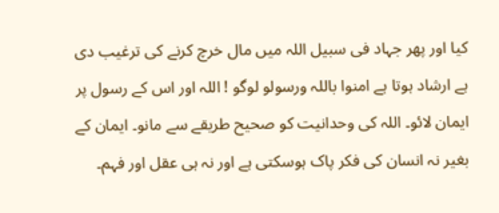کیا اور پھر جہاد فی سبیل اللہ میں مال خرچ کرنے کی ترغیب دی ہے ارشاد ہوتا ہے امنوا باللہ ورسولو لوگو ! اللہ اور اس کے رسول پر ایمان لائو۔ اللہ کی وحدانیت کو صحیح طریقے سے مانو۔ ایمان کے بغیر نہ انسان کی فکر پاک ہوسکتی ہے اور نہ ہی عقل اور فہم۔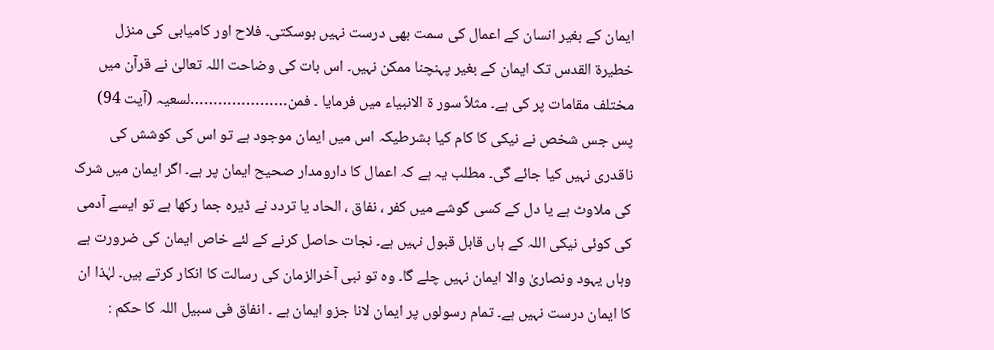ایمان کے بغیر انسان کے اعمال کی سمت بھی درست نہیں ہوسکتی۔ فلاح اور کامیابی کی منزل خطیرۃ القدس تک ایمان کے بغیر پہنچنا ممکن نہیں۔ اس بات کی وضاحت اللہ تعالیٰ نے قرآن میں مختلف مقامات پر کی ہے۔ مثلاً سور ۃ الانبیاء میں فرمایا ۔ فمن…………………لسعیہ (آیت 94) پس جس شخص نے نیکی کا کام کیا بشرطیکہ اس میں ایمان موجود ہے تو اس کی کوشش کی ناقدری نہیں کیا جائے گی۔ مطلب یہ ہے کہ اعمال کا دارومدار صحیح ایمان پر ہے۔ اگر ایمان میں شرک کی ملاوٹ ہے یا دل کے کسی گوشے میں کفر ، نفاق ، الحاد یا تردد نے ڈیرہ جما رکھا ہے تو ایسے آدمی کی کوئی نیکی اللہ کے ہاں قابل قبول نہیں ہے۔ نجات حاصل کرنے کے لئے خاص ایمان کی ضرورت ہے وہاں یہود ونصاریٰ والا ایمان نہیں چلے گا۔ وہ تو نبی آخرالزمان کی رسالت کا انکار کرتے ہیں۔ لہٰذا ان کا ایمان درست نہیں ہے۔ تمام رسولوں پر ایمان لانا جزو ایمان ہے ۔ انفاق فی سبیل اللہ کا حکم :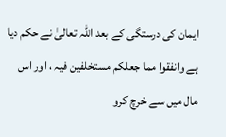ایمان کی درستگی کے بعد اللہ تعالیٰ نے حکم دیا ہے وانفقوا مما جعلکم مستخلفین فیہ ، اور اس مال میں سے خرچ کرو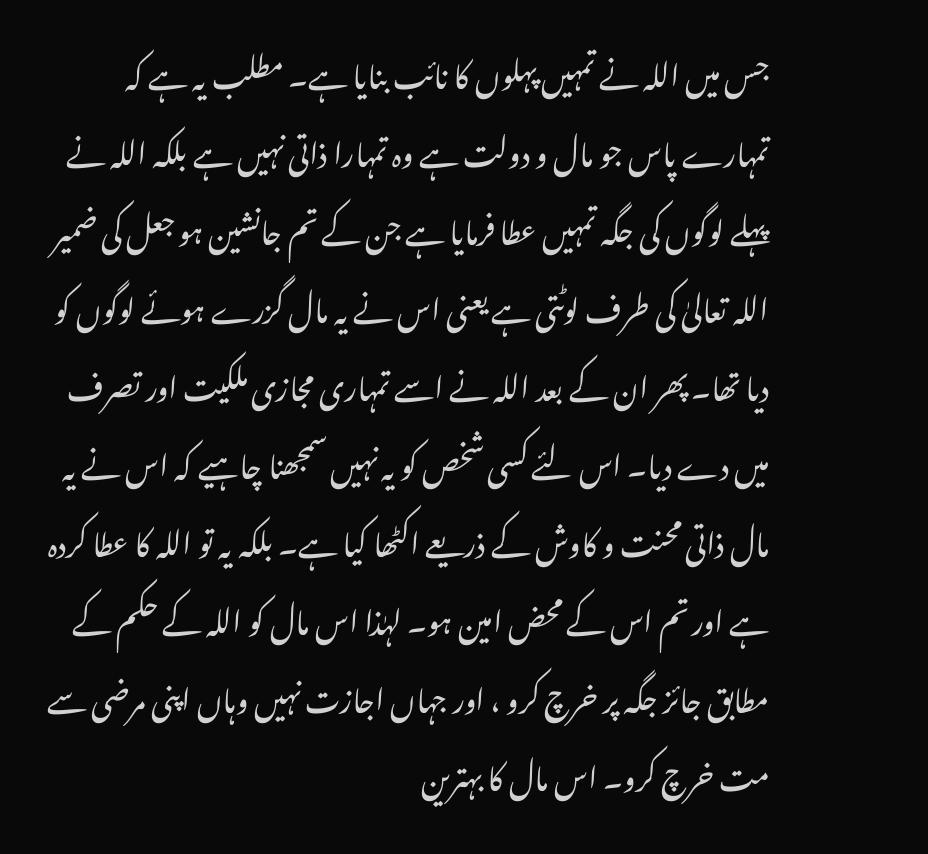جس میں اللہ نے تمہیں پہلوں کا نائب بنایا ہے۔ مطلب یہ ہے کہ تمہارے پاس جو مال و دولت ہے وہ تمہارا ذاتی نہیں ہے بلکہ اللہ نے پہلے لوگوں کی جگہ تمہیں عطا فرمایا ہے جن کے تم جانشین ہو جعل کی ضمیر اللہ تعالیٰ کی طرف لوٹتی ہے یعنی اس نے یہ مال گزرے ہوئے لوگوں کو دیا تھا۔ پھر ان کے بعد اللہ نے اسے تمہاری مجازی ملکیت اور تصرف میں دے دیا۔ اس لئے کسی شخص کو یہ نہیں سمجھنا چاہیے کہ اس نے یہ مال ذاتی محنت و کاوش کے ذریعے اکٹھا کیا ہے۔ بلکہ یہ تو اللہ کا عطا کردہ ہے اور تم اس کے محض امین ہو۔ لہٰذا اس مال کو اللہ کے حکم کے مطابق جائز جگہ پر خرچ کرو ، اور جہاں اجازت نہیں وہاں اپنی مرضی سے مت خرچ کرو۔ اس مال کا بہترین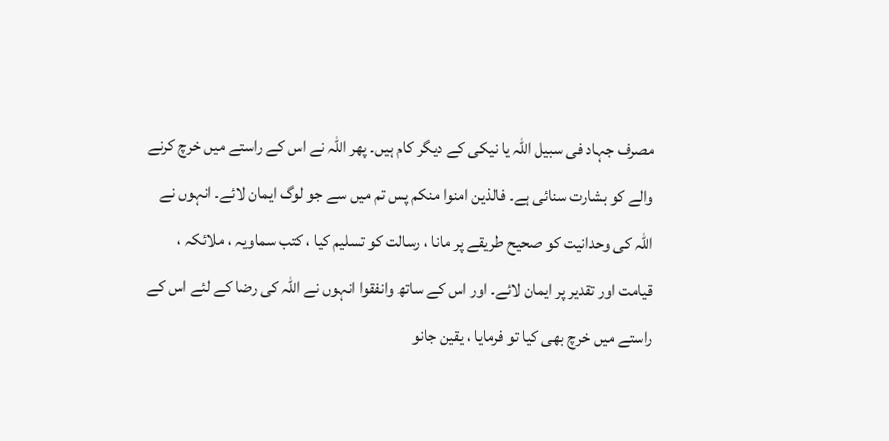مصرف جہاد فی سبیل اللہ یا نیکی کے دیگر کام ہیں۔ پھر اللہ نے اس کے راستے میں خرچ کرنے والے کو بشارت سنائی ہے۔ فالذین امنوا منکم پس تم میں سے جو لوگ ایمان لائے۔ انہوں نے اللہ کی وحدانیت کو صحیح طریقے پر مانا ، رسالت کو تسلیم کیا ، کتب سماویہ ، ملائکہ ، قیامت اور تقدیر پر ایمان لائے۔ اور اس کے ساتھ وانفقوا انہوں نے اللہ کی رضا کے لئے اس کے راستے میں خرچ بھی کیا تو فرمایا ، یقین جانو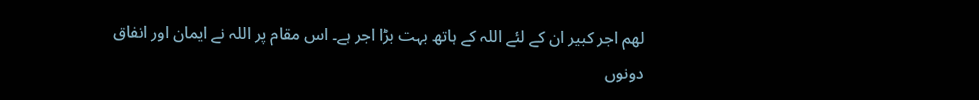لھم اجر کبیر ان کے لئے اللہ کے ہاتھ بہت بڑا اجر ہے۔ اس مقام پر اللہ نے ایمان اور انفاق دونوں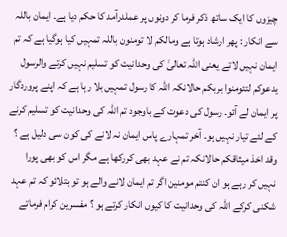چیزوں کا ایک ساتھ ذکر فرما کر دونوں پر عملدرآمد کا حکم دیا ہے۔ ایمان باللہ سے انکار : پھر ارشاد ہوتا ہے ومالکم لا تومنون باللہ تمہیں کیا ہوگیا ہے کہ تم ایمان نہیں لاتے یعنی اللہ تعالیٰ کی وحدانیت کو تسلیم نہیں کرتے والرسول یدعوکم لتئومنوا بربکم حالانکہ اللہ کا رسول تمہیں بلا رہا ہے کہ اپنے پروردگار پر ایمان لے آئو۔ رسول کی دعوت کے باوجود تم اللہ کی وحدانیت کو تسلیم کرنے کے لئے تیار نہیں ہو۔ آخر تمہارے پاس ایمان نہ لانے کی کون سی دلیل ہے ؟ وقد اخذ میثاقکم حالانکہ تم نے عہد بھی کررکھا ہے مگر اس کو بھی پورا نہیں کر رہے ہو ان کنتم مومنین اگر تم ایمان لانے والے ہو تو بتلائو کہ تم عہد شکنی کرکے اللہ کی وحدانیت کا کیوں انکار کرتے ہو ؟ مفسرین کرام فرماتے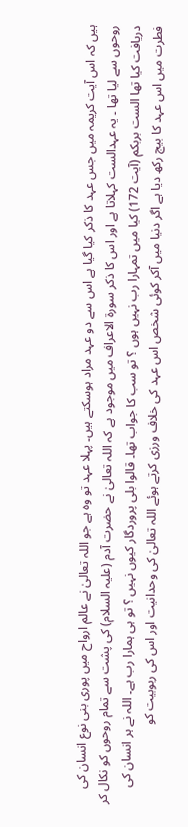ہیں کہ اس آیت کریمہ میں جس عہد کا ذکر کیا گیا ہے اس سے دو عہد مراد ہوسکتے ہیں۔ پہلا عہد تو وہ ہے جو اللہ تعالیٰ نے عالم ارواح میں پوری بنی نوع انسان کی روحوں سے لیا تھا ۔ یہ عہدالست کہلاتا ہے اور اس کا ذکر سورة الاعراف میں موجود ہے کہ اللہ تعالیٰ نے حضرت آدم (علیہ السلام) کی پشت سے تمام روحوں کو نکال کر دریافت کیا تھا الست بربکم (آیت 172) کیا میں تمہارا رب نہیں ہوں ؟ تو سب کا جواب تھا۔ قالوا بلی پروردگار کیوں نہیں ؟ تو ہی ہمارا رب ہے۔ اللہ نے ہر انسان کی فطرت میں اس عہد کا بیج رکھ دیا ہے اگر دنیا میں آکر کوئی شخص اس عہد کی خلاف ورزی کرتے ہوئے اللہ تعالیٰ کی وحدانیت اور اس کی ربوبیت کو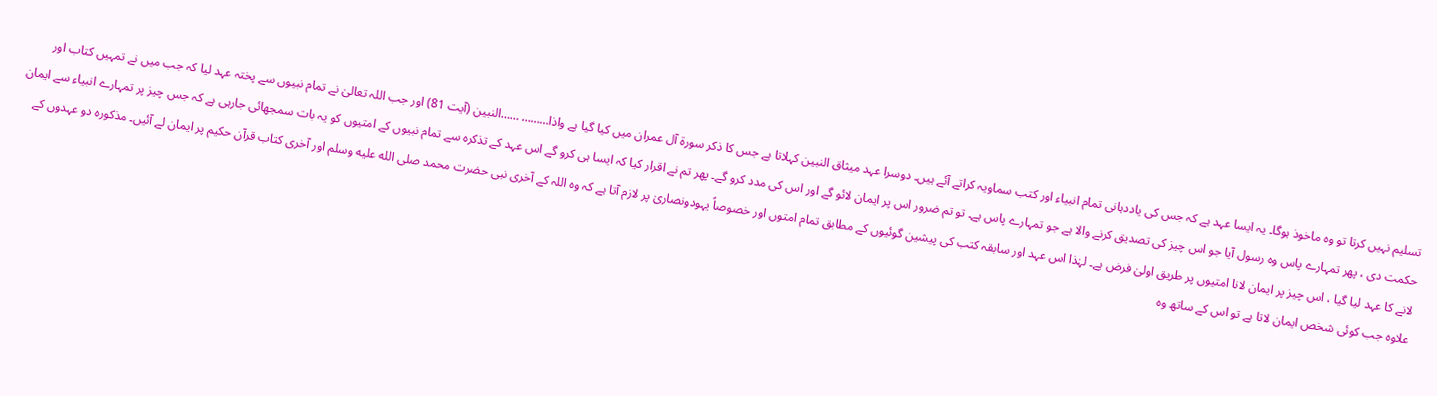تسلیم نہیں کرتا تو وہ ماخوذ ہوگا۔ یہ ایسا عہد ہے کہ جس کی یاددہانی تمام انبیاء اور کتب سماویہ کراتے آئے ہیں۔ دوسرا عہد میثاق النبین کہلاتا ہے جس کا ذکر سورة آل عمران میں کیا گیا ہے واذا……… ……النبین (آیت 81) اور جب اللہ تعالیٰ نے تمام نبیوں سے پختہ عہد لیا کہ جب میں نے تمہیں کتاب اور حکمت دی ، پھر تمہارے پاس وہ رسول آیا جو اس چیز کی تصدیق کرنے والا ہے جو تمہارے پاس ہے۔ تو تم ضرور اس پر ایمان لائو گے اور اس کی مدد کرو گے۔ پھر تم نے اقرار کیا کہ ایسا ہی کرو گے اس عہد کے تذکرہ سے تمام نبیوں کے امتیوں کو یہ بات سمجھائی جارہی ہے کہ جس چیز پر تمہارے انبیاء سے ایمان لانے کا عہد لیا گیا ، اس چیز پر ایمان لانا امتیوں پر طریق اولیٰ فرض ہے۔ لہٰذا اس عہد اور سابقہ کتب کی پیشین گوئیوں کے مطابق تمام امتوں اور خصوصاً یہودونصاریٰ پر لازم آتا ہے کہ وہ اللہ کے آخری نبی حضرت محمد صلى الله عليه وسلم اور آخری کتاب قرآن حکیم پر ایمان لے آئیں۔ مذکورہ دو عہدوں کے علاوہ جب کوئی شخص ایمان لاتا ہے تو اس کے ساتھ وہ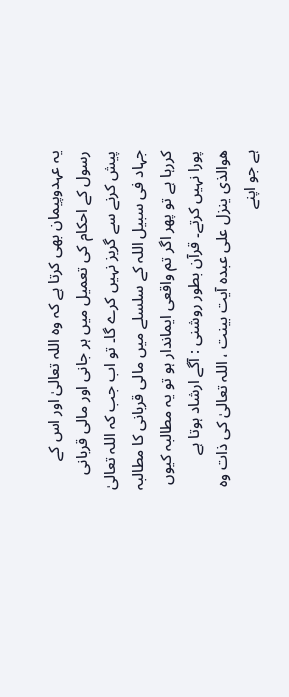یہ عہدوپیمان بھی کرتا ہے کہ وہ اللہ تعالیٰ اور اس کے رسول کے احکام کی تعمیل میں ہر جانی اور مالی قربانی پیش کرنے سے گریز نہیں کرے گا۔ تو اب جب کہ اللہ تعالیٰ جہاد فی سبیل اللہ کے سلسلے میں مالی قربانی کا مطالبہ کررہا ہے تو پھر اگر تم واقعی ایماندار ہو تو یہ مطالبہ کیوں پورا نہیں کرتے۔ قرآن بطور روشنی : آگے ارشاد ہوتا ہے ھوالذی ینزل علی عبدہ آیت بینت ، اللہ تعالیٰ کی ذات وہ ہے جو اپنے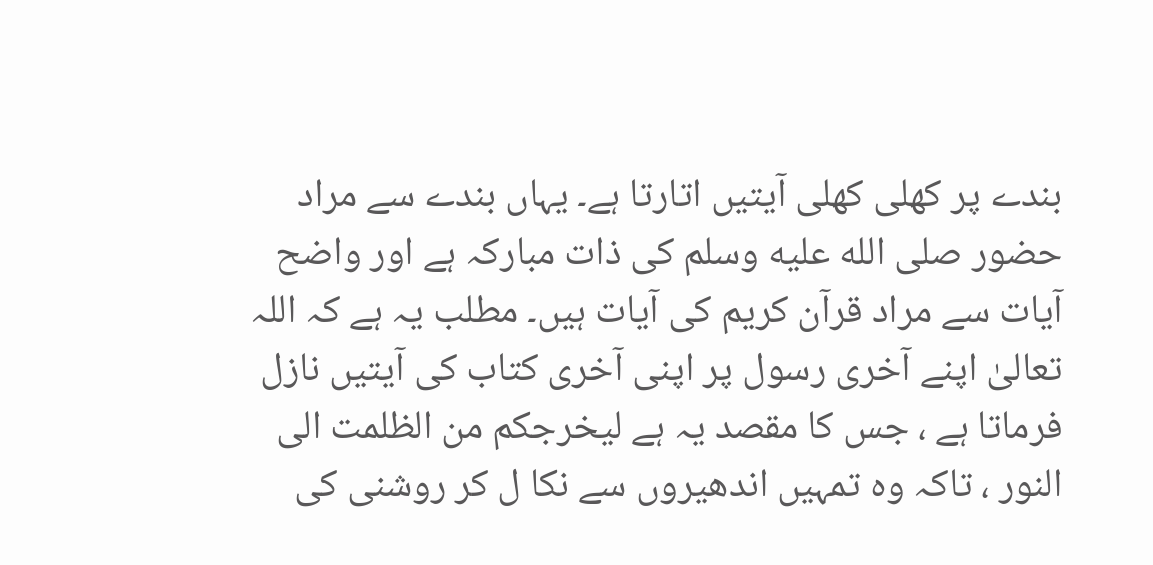بندے پر کھلی کھلی آیتیں اتارتا ہے۔ یہاں بندے سے مراد حضور صلى الله عليه وسلم کی ذات مبارکہ ہے اور واضح آیات سے مراد قرآن کریم کی آیات ہیں۔ مطلب یہ ہے کہ اللہ تعالیٰ اپنے آخری رسول پر اپنی آخری کتاب کی آیتیں نازل فرماتا ہے ، جس کا مقصد یہ ہے لیخرجکم من الظلمت الی النور ، تاکہ وہ تمہیں اندھیروں سے نکا ل کر روشنی کی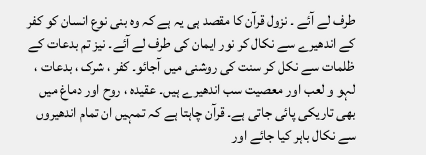طرف لے آئے ۔ نزول قرآن کا مقصد ہی یہ ہے کہ وہ بنی نوع انسان کو کفر کے اندھیرے سے نکال کر نور ایمان کی طرف لے آئے۔ نیز تم بدعات کے ظلمات سے نکل کر سنت کی روشنی میں آجائو۔ کفر ، شرک ، بدعات ، لہو و لعب اور معصیت سب اندھیرے ہیں۔ عقیدہ ، روح اور دماغ میں بھی تاریکی پائی جاتی ہے۔ قرآن چاہتا ہے کہ تمہیں ان تمام اندھیروں سے نکال باہر کیا جائے اور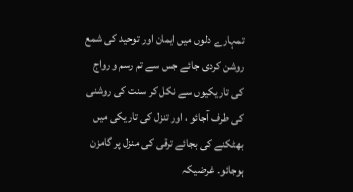تمہارے دلوں میں ایمان اور توحید کی شمع روشن کردی جائے جس سے تم رسم و رواج کی تاریکیوں سے نکل کر سنت کی روشنی کی طرف آجائو ، اور تنزل کی تاریکی میں بھٹکنے کی بجائے ترقی کی منزل پر گامزن ہوجائو۔ غرضیکہ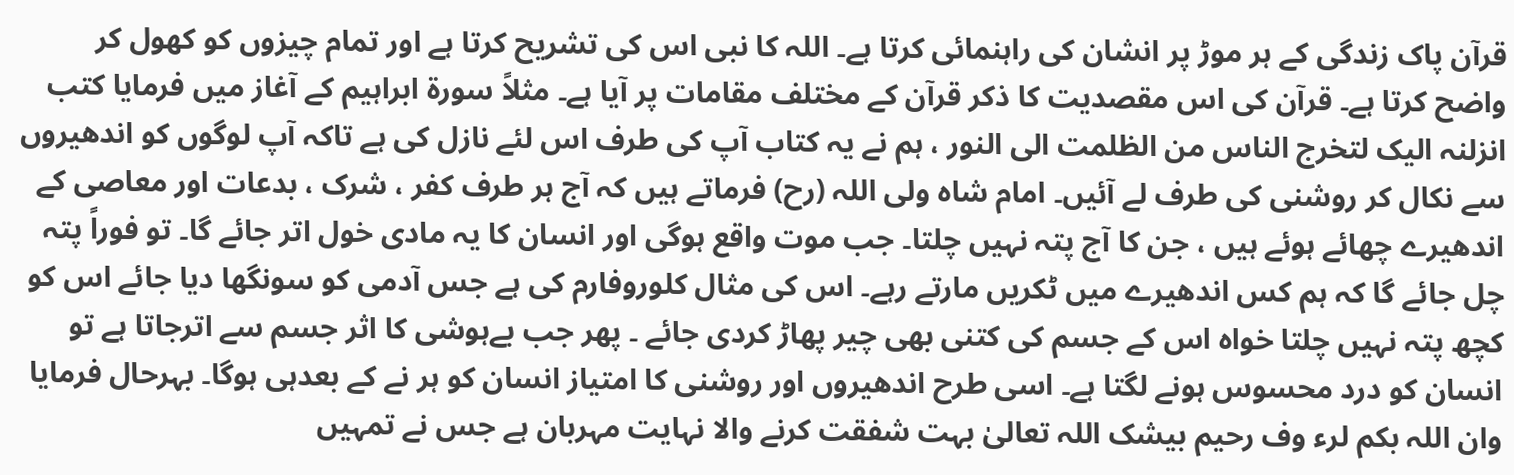قرآن پاک زندگی کے ہر موڑ پر انشان کی راہنمائی کرتا ہے۔ اللہ کا نبی اس کی تشریح کرتا ہے اور تمام چیزوں کو کھول کر واضح کرتا ہے۔ قرآن کی اس مقصدیت کا ذکر قرآن کے مختلف مقامات پر آیا ہے۔ مثلاً سورة ابراہیم کے آغاز میں فرمایا کتب انزلنہ الیک لتخرج الناس من الظلمت الی النور ، ہم نے یہ کتاب آپ کی طرف اس لئے نازل کی ہے تاکہ آپ لوگوں کو اندھیروں سے نکال کر روشنی کی طرف لے آئیں۔ امام شاہ ولی اللہ (رح) فرماتے ہیں کہ آج ہر طرف کفر ، شرک ، بدعات اور معاصی کے اندھیرے چھائے ہوئے ہیں ، جن کا آج پتہ نہیں چلتا۔ جب موت واقع ہوگی اور انسان کا یہ مادی خول اتر جائے گا۔ تو فوراً پتہ چل جائے گا کہ ہم کس اندھیرے میں ٹکریں مارتے رہے۔ اس کی مثال کلوروفارم کی ہے جس آدمی کو سونگھا دیا جائے اس کو کچھ پتہ نہیں چلتا خواہ اس کے جسم کی کتنی بھی چیر پھاڑ کردی جائے ۔ پھر جب بےہوشی کا اثر جسم سے اترجاتا ہے تو انسان کو درد محسوس ہونے لگتا ہے۔ اسی طرح اندھیروں اور روشنی کا امتیاز انسان کو ہر نے کے بعدہی ہوگا۔ بہرحال فرمایا وان اللہ بکم لرء وف رحیم بیشک اللہ تعالیٰ بہت شفقت کرنے والا نہایت مہربان ہے جس نے تمہیں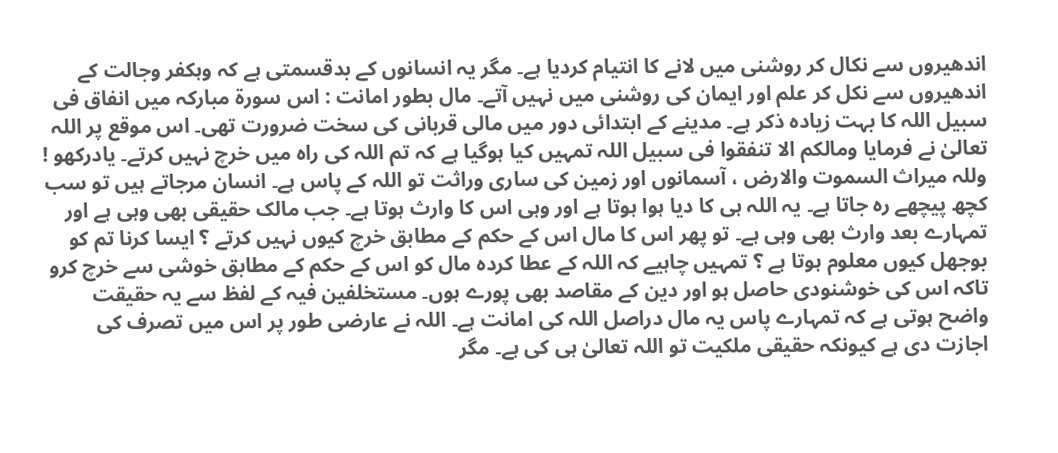اندھیروں سے نکال کر روشنی میں لانے کا انتیام کردیا ہے۔ مگر یہ انسانوں کے بدقسمتی ہے کہ وہکفر وجالت کے اندھیروں سے نکل کر علم اور ایمان کی روشنی میں نہیں آتے۔ مال بطور امانت : اس سورة مبارکہ میں انفاق فی سبیل اللہ کا بہت زیادہ ذکر ہے۔ مدینے کے ابتدائی دور میں مالی قربانی کی سخت ضرورت تھی۔ اس موقع پر اللہ تعالیٰ نے فرمایا ومالکم الا تنفقوا فی سبیل اللہ تمہیں کیا ہوگیا ہے کہ تم اللہ کی راہ میں خرچ نہیں کرتے۔ یادرکھو ! وللہ میراث السموت والارض ، آسمانوں اور زمین کی ساری وراثت تو اللہ کے پاس ہے۔ انسان مرجاتے ہیں تو سب کچھ پیچھے رہ جاتا ہے۔ یہ اللہ ہی کا دیا ہوا ہوتا ہے اور وہی اس کا وارث ہوتا ہے۔ جب مالک حقیقی بھی وہی ہے اور تمہارے بعد وارث بھی وہی ہے۔ تو پھر اس کا مال اس کے حکم کے مطابق خرچ کیوں نہیں کرتے ؟ ایسا کرنا تم کو بوجھل کیوں معلوم ہوتا ہے ؟ تمہیں چاہیے کہ اللہ کے عطا کردہ مال کو اس کے حکم کے مطابق خوشی سے خرچ کرو تاکہ اس کی خوشنودی حاصل ہو اور دین کے مقاصد بھی پورے ہوں۔ مستخلفین فیہ کے لفظ سے یہ حقیقت واضح ہوتی ہے کہ تمہارے پاس یہ مال دراصل اللہ کی امانت ہے۔ اللہ نے عارضی طور پر اس میں تصرف کی اجازت دی ہے کیونکہ حقیقی ملکیت تو اللہ تعالیٰ ہی کی ہے۔ مگر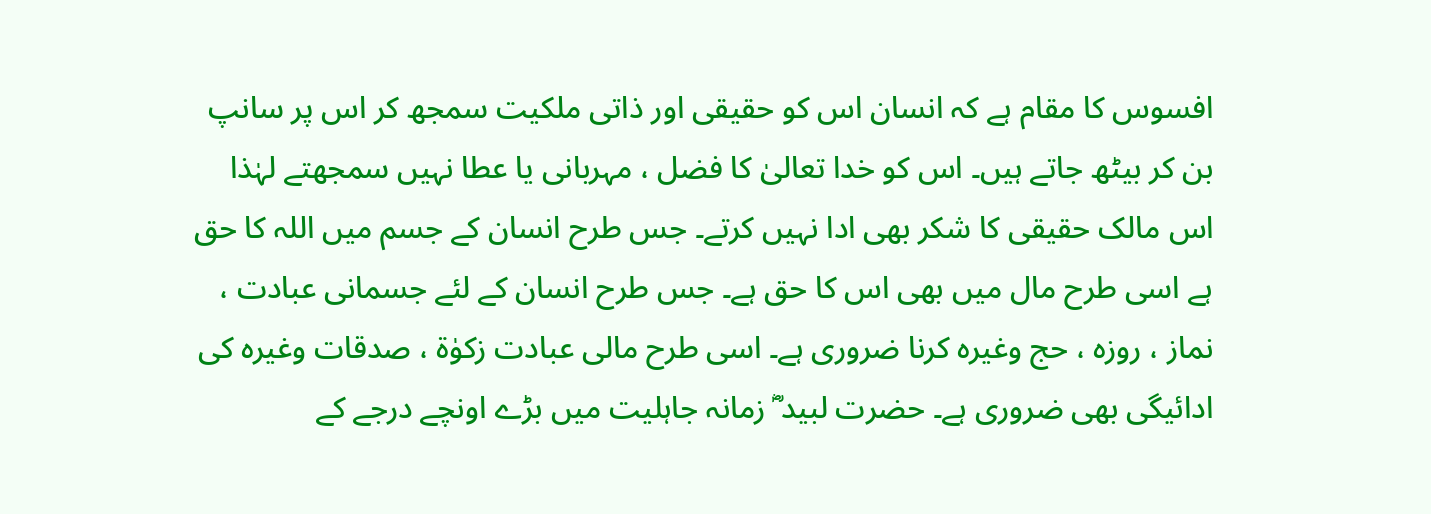افسوس کا مقام ہے کہ انسان اس کو حقیقی اور ذاتی ملکیت سمجھ کر اس پر سانپ بن کر بیٹھ جاتے ہیں۔ اس کو خدا تعالیٰ کا فضل ، مہربانی یا عطا نہیں سمجھتے لہٰذا اس مالک حقیقی کا شکر بھی ادا نہیں کرتے۔ جس طرح انسان کے جسم میں اللہ کا حق ہے اسی طرح مال میں بھی اس کا حق ہے۔ جس طرح انسان کے لئے جسمانی عبادت ، نماز ، روزہ ، حج وغیرہ کرنا ضروری ہے۔ اسی طرح مالی عبادت زکوٰۃ ، صدقات وغیرہ کی ادائیگی بھی ضروری ہے۔ حضرت لبید ؓ زمانہ جاہلیت میں بڑے اونچے درجے کے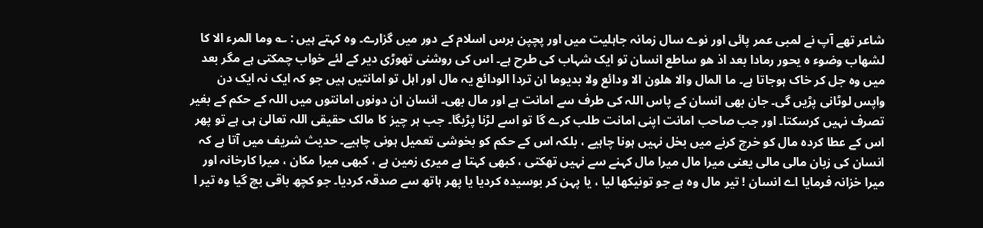شاعر تھے آپ نے لمبی عمر پائی اور نوے سال زمانہ جاہلیت میں اور پچپن برس اسلام کے دور میں گزارے۔ وہ کہتے ہیں : ؎ وما المرء الا کا لشھاب وضوء ہ یحور رمادا بعد اذ ھو ساطع انسان تو ایک شہاب کی طرح ہے۔ اس کی روشنی تھوڑی دیر کے لئے خواب چمکتی ہے مگر بعد میں وہ جل کر خاک ہوجاتا ہے۔ ما المال والا ھلون الا ودائع ولا بدیوما ان تردا الودائع یہ مال اور اہل تو امانتیں ہیں جو کہ ایک نہ ایک دن واپس لوٹانی پڑیں گی۔ جان بھی انسان کے پاس اللہ کی طرف سے امانت ہے اور مال بھی۔ انسان ان دونوں امانتوں میں اللہ کے حکم کے بغیر تصرف نہیں کرسکتا۔ اور جب صاحب امانت اپنی امانت طلب کرے گا تو اسے لڑنا پڑیگا۔ جب ہر چیز کا مالک حقیقی اللہ تعالیٰ ہی ہے تو پھر اس کے عطا کردہ مال کو خرچ کرنے میں بخل نہیں ہونا چاہیے ، بلکہ اس کے حکم کو بخوشی تعمیل ہونی چاہیے۔ حدیث شریف میں آتا ہے کہ انسان کی زبان مالی مالی یعنی میرا مال میرا مال کہنے سے نہیں تھکتی ، کبھی کہتا ہے میری زمین ہے ، کبھی میرا مکان ، میرا کارخانہ اور میرا خزانہ فرمایا اے انسان ! تیر مال وہ ہے جو تونیکھا لیا ، یا پہن کر بوسیدہ کردیا یا پھر ہاتھ سے صدقہ کردیا۔ جو کچھ باقی بچ گیا وہ تیر ا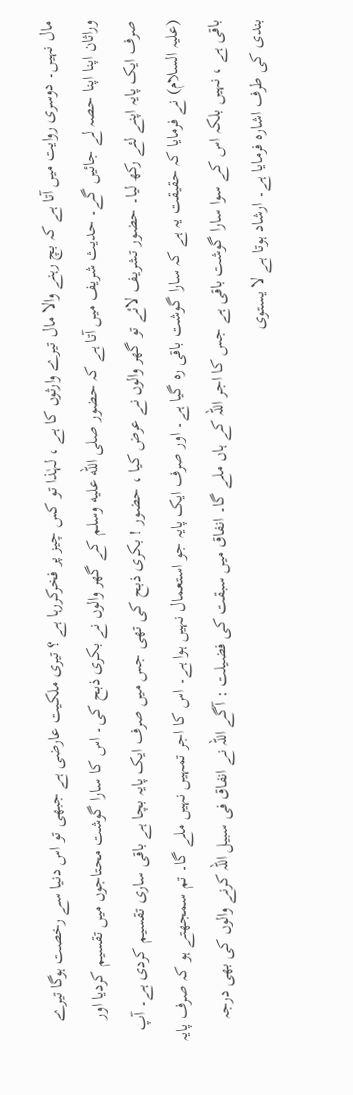مال نہیں۔ دوسری روایت میں آتا ہے کہ بچ رہنے والا مال تیرے وارثوں کا ہے ، لہٰذا تو کس چیز پر فخرکررہا ہے ؟ تیری ملکیت عارضی ہے جبھی تو اس دنیا سے رخصت ہوگا تیرے وراثان اپنا اپنا حصہ لے جائیں گے۔ حدیث شریف میں آتا ہے کہ حضور صلى الله عليه وسلم کے گھر والوں نے بکری ذبح کی۔ اس کا سارا گوشت محتاجوں میں تقسیم کردیا اور صرف ایک پایہ اپنے لئے رکھ لیا۔ حضور تشریف لائے تو گھر والوں نے عرض کیا ، حضور ! بکری ذبح کی تھی جس میں صرف ایک پایہ بچا ہے باقی ساری تقسیم کردی ہے۔ آپ (علیہ السلام) نے فرمایا کہ حقیقت یہ ہے کہ سارا گوشت باقی رہ گیا ہے۔ اور صرف ایک پایہ جو استعمال نہیں ہوا ہے۔ اس کا اجر تمہیں نہیں ملے گا۔ تم سمجھتے ہو کہ صرف پایہ باقی ہے ، نہیں بلکہ اس کے سوا سارا گوشت باقی ہے جس کا اجر اللہ کے ہاں ملے گا۔ انفاق میں سبقت کی فضیلت : آگے اللہ نے انفاق فی سبیل اللہ کرنے والوں کی بھی درجہ بندی کی طرف اشارہ فرمایا ہے۔ ارشاد ہوتا ہے لا یستوی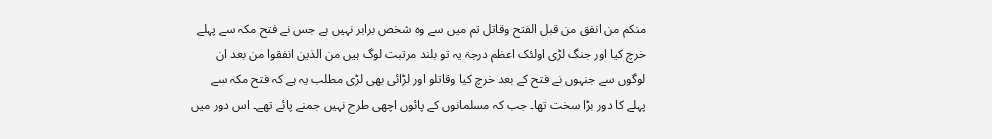منکم من انفق من قبل الفتح وقاتل تم میں سے وہ شخص برابر نہیں ہے جس نے فتح مکہ سے پہلے خرچ کیا اور جنگ لڑی اولئک اعظم درجۃ یہ تو بلند مرتبت لوگ ہیں من الذین انفقوا من بعد ان لوگوں سے جنہوں نے فتح کے بعد خرچ کیا وقاتلو اور لڑائی بھی لڑی مطلب یہ ہے کہ فتح مکہ سے پہلے کا دور بڑا سخت تھا۔ جب کہ مسلمانوں کے پائوں اچھی طرح نہیں جمنے پائے تھے۔ اس دور میں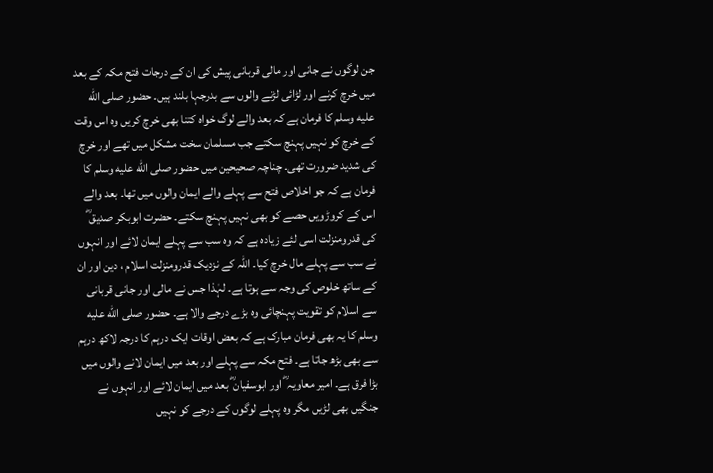جن لوگوں نے جانی اور مالی قربانی پیش کی ان کے درجات فتح مکہ کے بعد میں خرچ کرنے اور لڑائی لڑنے والوں سے بدرجہا بلند ہیں۔ حضور صلى الله عليه وسلم کا فرمان ہے کہ بعد والے لوگ خواہ کتنا بھی خرچ کریں وہ اس وقت کے خرچ کو نہیں پہنچ سکتے جب مسلمان سخت مشکل میں تھے اور خرچ کی شدید ضرورت تھی۔ چناچہ صحیحین میں حضور صلى الله عليه وسلم کا فرمان ہے کہ جو اخلاص فتح سے پہلے والے ایمان والوں میں تھا۔ بعد والے اس کے کروڑویں حصے کو بھی نہیں پہنچ سکتے۔ حضرت ابوبکر صدیق ؓ کی قدرومنزلت اسی لئے زیادہ ہے کہ وہ سب سے پہلے ایمان لائے اور انہوں نے سب سے پہلے مال خرچ کیا۔ اللہ کے نزدیک قدرومنزلت اسلام ، دین اور ان کے ساتھ خلوص کی وجہ سے ہوتا ہے۔ لہٰذا جس نے مالی اور جانی قربانی سے اسلام کو تقویت پہنچائی وہ بڑے درجے والا ہے۔ حضور صلى الله عليه وسلم کا یہ بھی فرمان مبارک ہے کہ بعض اوقات ایک درہم کا درجہ لاکھ درہم سے بھی بڑھ جاتا ہے۔ فتح مکہ سے پہلے اور بعد میں ایمان لانے والوں میں بڑا فرق ہے۔ امیر معاویہ ؓ اور ابوسفیان ؓ بعد میں ایمان لائے اور انہوں نے جنگیں بھی لڑیں مگر وہ پہلے لوگوں کے درجے کو نہیں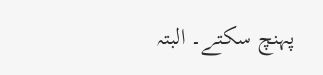پہنچ سکتے۔ البتہ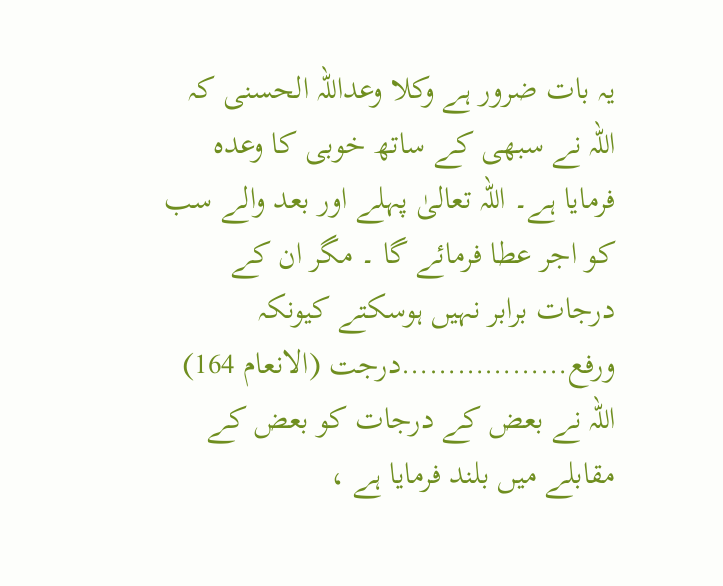یہ بات ضرور ہے وکلا وعداللہ الحسنی کہ اللہ نے سبھی کے ساتھ خوبی کا وعدہ فرمایا ہے۔ اللہ تعالیٰ پہلے اور بعد والے سب کو اجر عطا فرمائے گا ۔ مگر ان کے درجات برابر نہیں ہوسکتے کیونکہ ورفع………………درجت (الانعام 164) اللہ نے بعض کے درجات کو بعض کے مقابلے میں بلند فرمایا ہے ،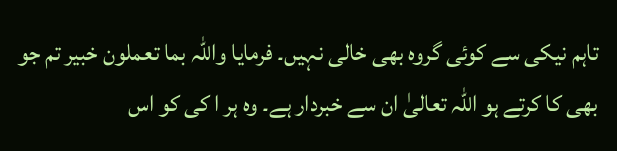تاہم نیکی سے کوئی گروہ بھی خالی نہیں۔ فرمایا واللہ بما تعملون خبیر تم جو بھی کا کرتے ہو اللہ تعالیٰ ان سے خبردار ہے۔ وہ ہر ا کی کو اس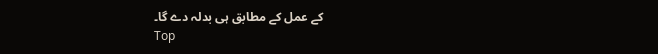کے عمل کے مطابق ہی بدلہ دے گا۔
Top